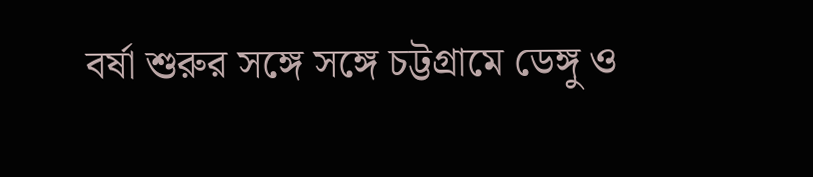বর্ষা শুরুর সঙ্গে সঙ্গে চট্টগ্রামে ডেঙ্গু ও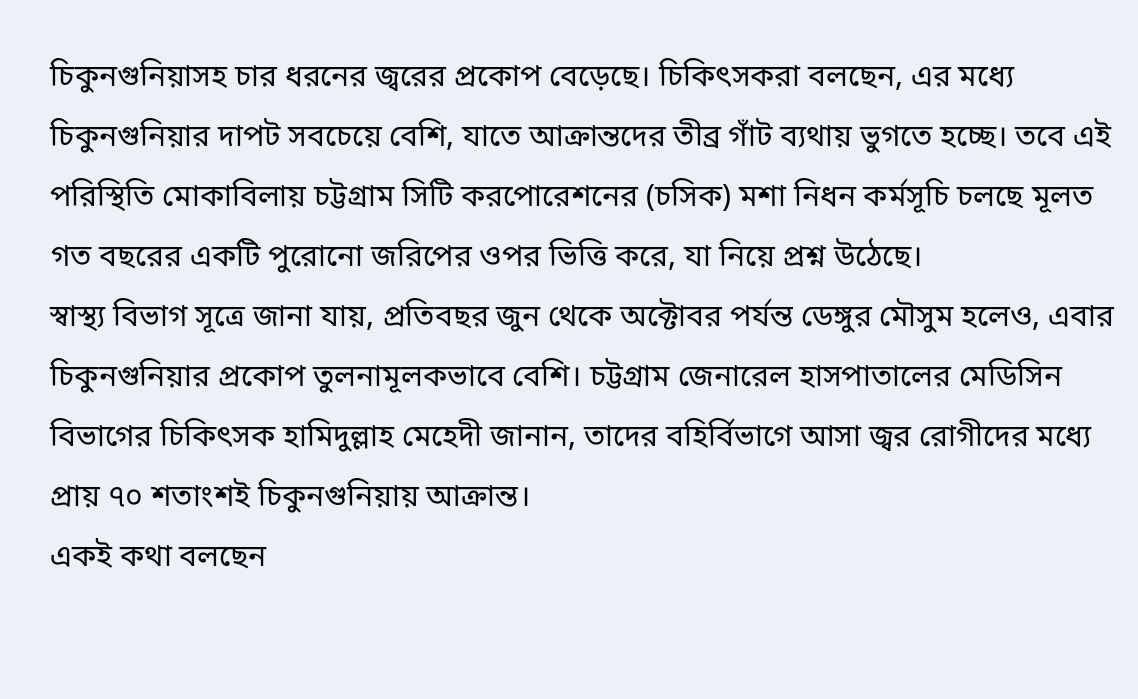চিকুনগুনিয়াসহ চার ধরনের জ্বরের প্রকোপ বেড়েছে। চিকিৎসকরা বলছেন, এর মধ্যে চিকুনগুনিয়ার দাপট সবচেয়ে বেশি, যাতে আক্রান্তদের তীব্র গাঁট ব্যথায় ভুগতে হচ্ছে। তবে এই পরিস্থিতি মোকাবিলায় চট্টগ্রাম সিটি করপোরেশনের (চসিক) মশা নিধন কর্মসূচি চলছে মূলত গত বছরের একটি পুরোনো জরিপের ওপর ভিত্তি করে, যা নিয়ে প্রশ্ন উঠেছে।
স্বাস্থ্য বিভাগ সূত্রে জানা যায়, প্রতিবছর জুন থেকে অক্টোবর পর্যন্ত ডেঙ্গুর মৌসুম হলেও, এবার চিকুনগুনিয়ার প্রকোপ তুলনামূলকভাবে বেশি। চট্টগ্রাম জেনারেল হাসপাতালের মেডিসিন বিভাগের চিকিৎসক হামিদুল্লাহ মেহেদী জানান, তাদের বহির্বিভাগে আসা জ্বর রোগীদের মধ্যে প্রায় ৭০ শতাংশই চিকুনগুনিয়ায় আক্রান্ত।
একই কথা বলছেন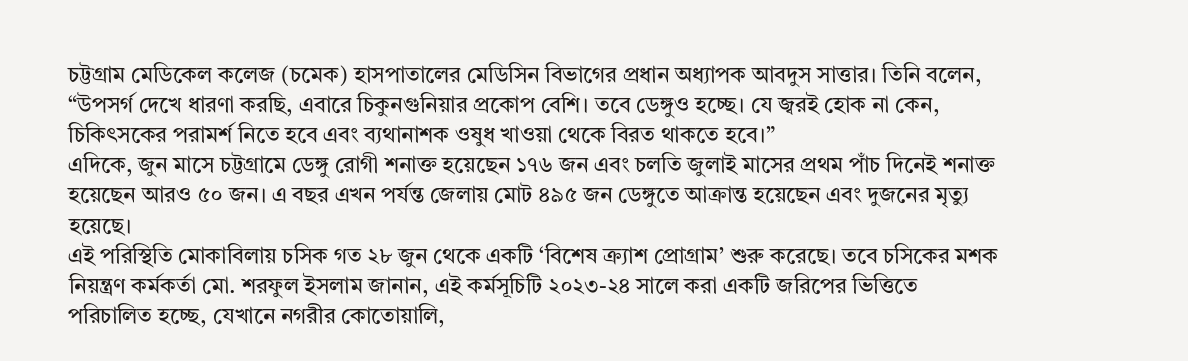চট্টগ্রাম মেডিকেল কলেজ (চমেক) হাসপাতালের মেডিসিন বিভাগের প্রধান অধ্যাপক আবদুস সাত্তার। তিনি বলেন, “উপসর্গ দেখে ধারণা করছি, এবারে চিকুনগুনিয়ার প্রকোপ বেশি। তবে ডেঙ্গুও হচ্ছে। যে জ্বরই হোক না কেন, চিকিৎসকের পরামর্শ নিতে হবে এবং ব্যথানাশক ওষুধ খাওয়া থেকে বিরত থাকতে হবে।”
এদিকে, জুন মাসে চট্টগ্রামে ডেঙ্গু রোগী শনাক্ত হয়েছেন ১৭৬ জন এবং চলতি জুলাই মাসের প্রথম পাঁচ দিনেই শনাক্ত হয়েছেন আরও ৫০ জন। এ বছর এখন পর্যন্ত জেলায় মোট ৪৯৫ জন ডেঙ্গুতে আক্রান্ত হয়েছেন এবং দুজনের মৃত্যু হয়েছে।
এই পরিস্থিতি মোকাবিলায় চসিক গত ২৮ জুন থেকে একটি ‘বিশেষ ক্র্যাশ প্রোগ্রাম’ শুরু করেছে। তবে চসিকের মশক নিয়ন্ত্রণ কর্মকর্তা মো. শরফুল ইসলাম জানান, এই কর্মসূচিটি ২০২৩-২৪ সালে করা একটি জরিপের ভিত্তিতে পরিচালিত হচ্ছে, যেখানে নগরীর কোতোয়ালি,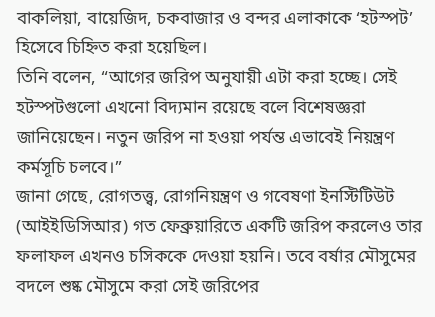বাকলিয়া, বায়েজিদ, চকবাজার ও বন্দর এলাকাকে ‘হটস্পট’ হিসেবে চিহ্নিত করা হয়েছিল।
তিনি বলেন, “আগের জরিপ অনুযায়ী এটা করা হচ্ছে। সেই হটস্পটগুলো এখনো বিদ্যমান রয়েছে বলে বিশেষজ্ঞরা জানিয়েছেন। নতুন জরিপ না হওয়া পর্যন্ত এভাবেই নিয়ন্ত্রণ কর্মসূচি চলবে।”
জানা গেছে, রোগতত্ত্ব, রোগনিয়ন্ত্রণ ও গবেষণা ইনস্টিটিউট (আইইডিসিআর) গত ফেব্রুয়ারিতে একটি জরিপ করলেও তার ফলাফল এখনও চসিককে দেওয়া হয়নি। তবে বর্ষার মৌসুমের বদলে শুষ্ক মৌসুমে করা সেই জরিপের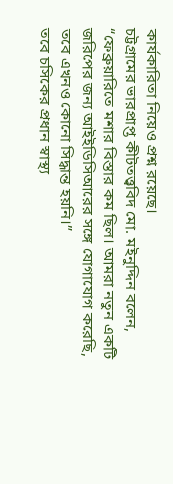কার্যকারিতা নিয়েও প্রশ্ন রয়েছে।
চট্টগ্রামের ভারপ্রাপ্ত কীটতত্ত্ববিদ মো. মইনুদ্দিন বলেন, “ফেব্রুয়ারিতে মশার বিস্তার কম ছিল। আমরা নতুন একটি জরিপের জন্য আইইডিসিআরের সঙ্গে যোগাযোগ করেছি, তবে এখনও কোনো সিদ্ধান্ত হয়নি।”
তবে চসিকের প্রধান স্বাস্থ্য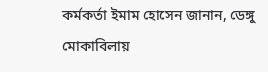কর্মকর্তা ইমাম হোসেন জানান, ডেঙ্গু মোকাবিলায়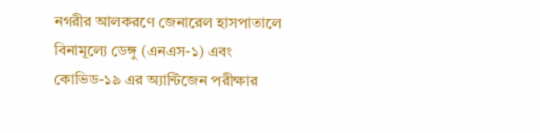নগরীর আলকরণে জেনারেল হাসপাতালে বিনামূল্যে ডেঙ্গু (এনএস-১) এবং কোভিড-১৯ এর অ্যান্টিজেন পরীক্ষার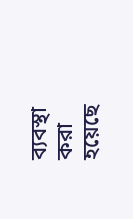ব্যবস্থা করা হয়েছে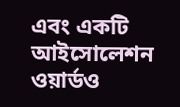এবং একটি আইসোলেশন ওয়ার্ডও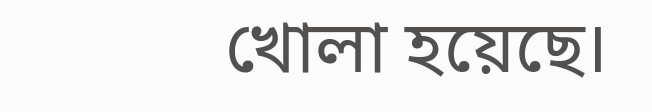খোলা হয়েছে।